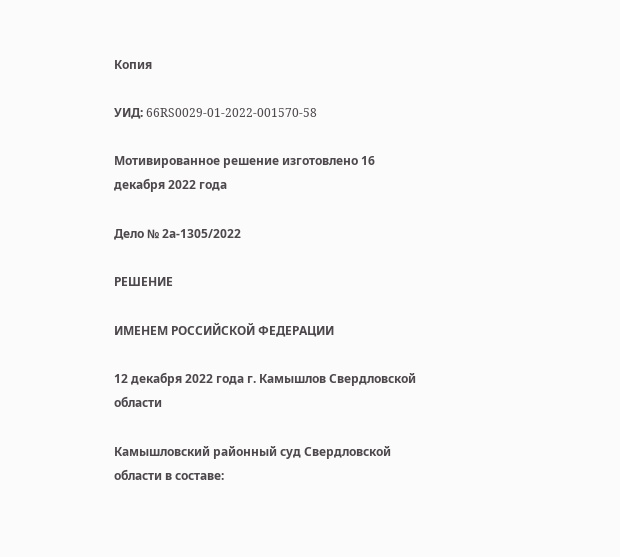Копия

УИД: 66RS0029-01-2022-001570-58

Мотивированное решение изготовлено 16 декабря 2022 года

Дело № 2а-1305/2022

РЕШЕНИЕ

ИМЕНЕМ РОССИЙСКОЙ ФЕДЕРАЦИИ

12 декабря 2022 года г. Камышлов Свердловской области

Камышловский районный суд Свердловской области в составе: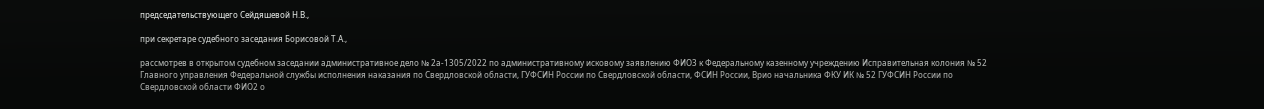председательствующего Сейдяшевой Н.В.,

при секретаре судебного заседания Борисовой Т.А.,

рассмотрев в открытом судебном заседании административное дело № 2а-1305/2022 по административному исковому заявлению ФИО3 к Федеральному казенному учреждению Исправительная колония № 52 Главного управления Федеральной службы исполнения наказания по Свердловской области, ГУФСИН России по Свердловской области, ФСИН России, Врио начальника ФКУ ИК № 52 ГУФСИН России по Свердловской области ФИО2 о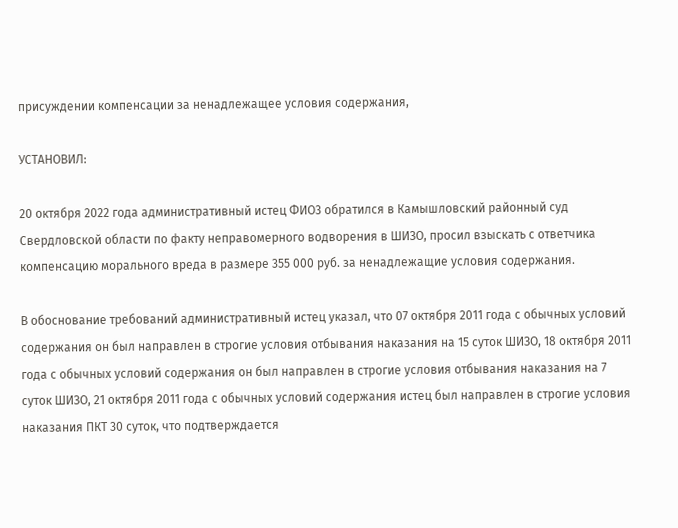присуждении компенсации за ненадлежащее условия содержания,

УСТАНОВИЛ:

20 октября 2022 года административный истец ФИО3 обратился в Камышловский районный суд Свердловской области по факту неправомерного водворения в ШИЗО, просил взыскать с ответчика компенсацию морального вреда в размере 355 000 руб. за ненадлежащие условия содержания.

В обоснование требований административный истец указал, что 07 октября 2011 года с обычных условий содержания он был направлен в строгие условия отбывания наказания на 15 суток ШИЗО, 18 октября 2011 года с обычных условий содержания он был направлен в строгие условия отбывания наказания на 7 суток ШИЗО, 21 октября 2011 года с обычных условий содержания истец был направлен в строгие условия наказания ПКТ 30 суток, что подтверждается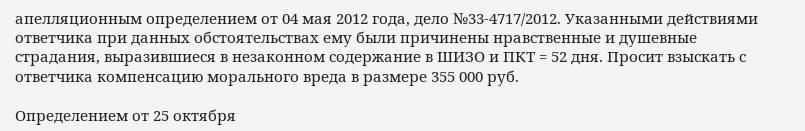апелляционным определением от 04 мая 2012 года, дело №33-4717/2012. Указанными действиями ответчика при данных обстоятельствах ему были причинены нравственные и душевные страдания, выразившиеся в незаконном содержание в ШИЗО и ПКТ = 52 дня. Просит взыскать с ответчика компенсацию морального вреда в размере 355 000 руб.

Определением от 25 октября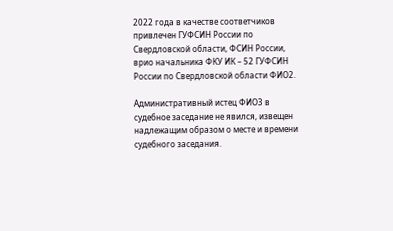2022 года в качестве соответчиков привлечен ГУФСИН России по Свердловской области, ФСИН России, врио начальника ФКУ ИК – 52 ГУФСИН России по Свердловской области ФИО2.

Административный истец ФИО3 в судебное заседание не явился, извещен надлежащим образом о месте и времени судебного заседания.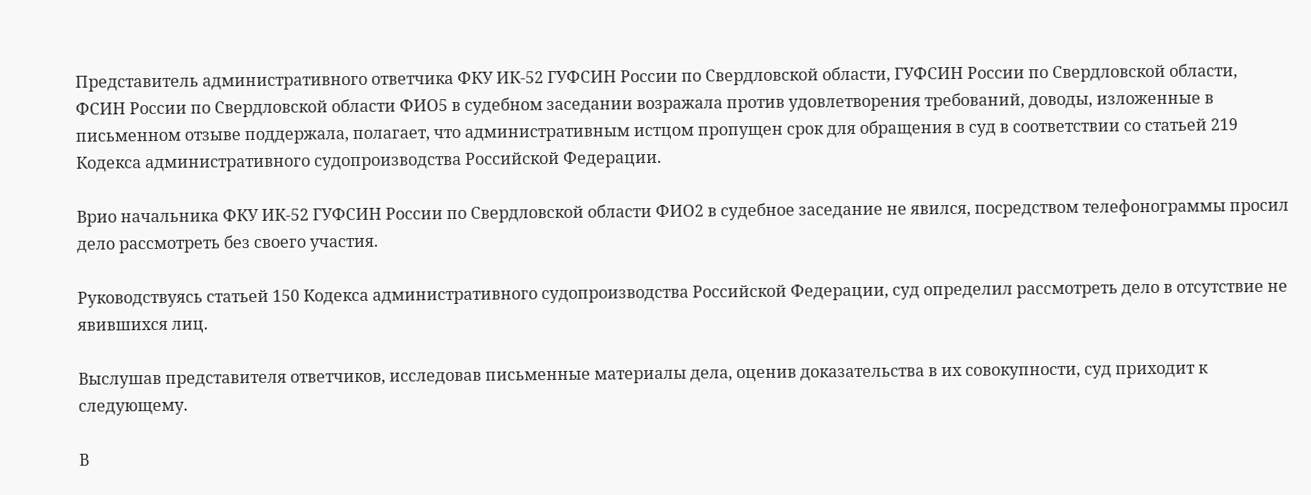Представитель административного ответчика ФКУ ИК-52 ГУФСИН России по Свердловской области, ГУФСИН России по Свердловской области, ФСИН России по Свердловской области ФИО5 в судебном заседании возражала против удовлетворения требований, доводы, изложенные в письменном отзыве поддержала, полагает, что административным истцом пропущен срок для обращения в суд в соответствии со статьей 219 Кодекса административного судопроизводства Российской Федерации.

Врио начальника ФКУ ИК-52 ГУФСИН России по Свердловской области ФИО2 в судебное заседание не явился, посредством телефонограммы просил дело рассмотреть без своего участия.

Руководствуясь статьей 150 Кодекса административного судопроизводства Российской Федерации, суд определил рассмотреть дело в отсутствие не явившихся лиц.

Выслушав представителя ответчиков, исследовав письменные материалы дела, оценив доказательства в их совокупности, суд приходит к следующему.

В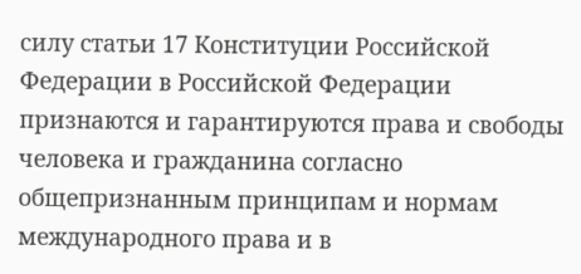силу статьи 17 Конституции Российской Федерации в Российской Федерации признаются и гарантируются права и свободы человека и гражданина согласно общепризнанным принципам и нормам международного права и в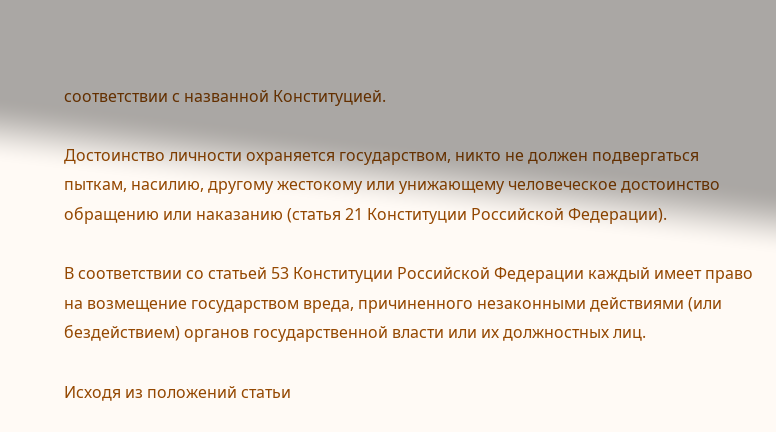соответствии с названной Конституцией.

Достоинство личности охраняется государством, никто не должен подвергаться пыткам, насилию, другому жестокому или унижающему человеческое достоинство обращению или наказанию (статья 21 Конституции Российской Федерации).

В соответствии со статьей 53 Конституции Российской Федерации каждый имеет право на возмещение государством вреда, причиненного незаконными действиями (или бездействием) органов государственной власти или их должностных лиц.

Исходя из положений статьи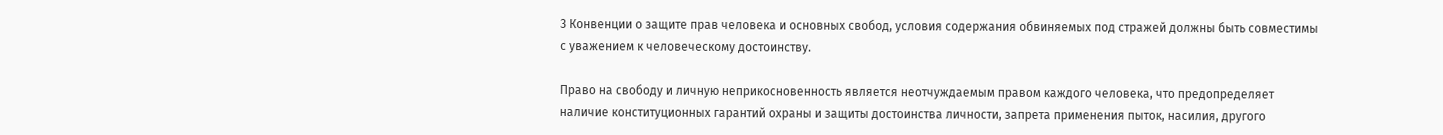3 Конвенции о защите прав человека и основных свобод, условия содержания обвиняемых под стражей должны быть совместимы с уважением к человеческому достоинству.

Право на свободу и личную неприкосновенность является неотчуждаемым правом каждого человека, что предопределяет наличие конституционных гарантий охраны и защиты достоинства личности, запрета применения пыток, насилия, другого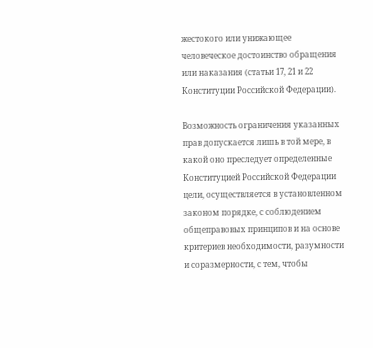жестокого или унижающее человеческое достоинство обращения или наказания (статьи 17, 21 и 22 Конституции Российской Федерации).

Возможность ограничения указанных прав допускается лишь в той мере, в какой оно преследует определенные Конституцией Российской Федерации цели, осуществляется в установленном законом порядке, с соблюдением общеправовых принципов и на основе критериев необходимости, разумности и соразмерности, с тем, чтобы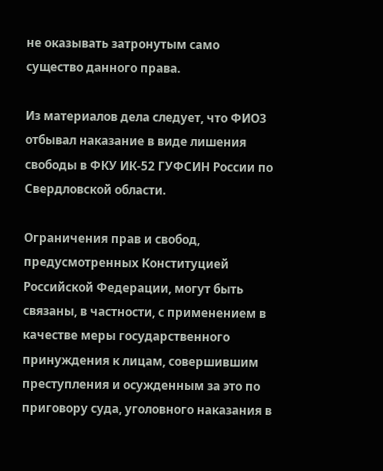не оказывать затронутым само существо данного права.

Из материалов дела следует, что ФИО3 отбывал наказание в виде лишения свободы в ФКУ ИК-52 ГУФСИН России по Свердловской области.

Ограничения прав и свобод, предусмотренных Конституцией Российской Федерации, могут быть связаны, в частности, с применением в качестве меры государственного принуждения к лицам, совершившим преступления и осужденным за это по приговору суда, уголовного наказания в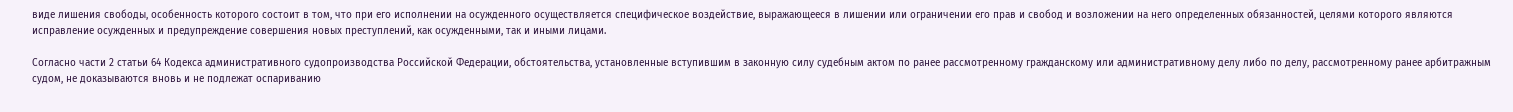виде лишения свободы, особенность которого состоит в том, что при его исполнении на осужденного осуществляется специфическое воздействие, выражающееся в лишении или ограничении его прав и свобод и возложении на него определенных обязанностей, целями которого являются исправление осужденных и предупреждение совершения новых преступлений, как осужденными, так и иными лицами.

Согласно части 2 статьи 64 Кодекса административного судопроизводства Российской Федерации, обстоятельства, установленные вступившим в законную силу судебным актом по ранее рассмотренному гражданскому или административному делу либо по делу, рассмотренному ранее арбитражным судом, не доказываются вновь и не подлежат оспариванию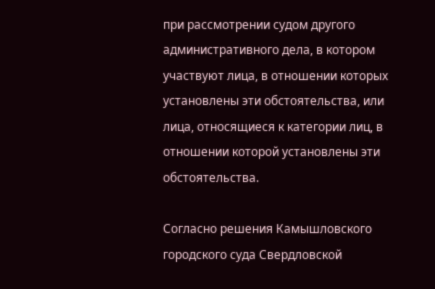при рассмотрении судом другого административного дела, в котором участвуют лица, в отношении которых установлены эти обстоятельства, или лица, относящиеся к категории лиц, в отношении которой установлены эти обстоятельства.

Согласно решения Камышловского городского суда Свердловской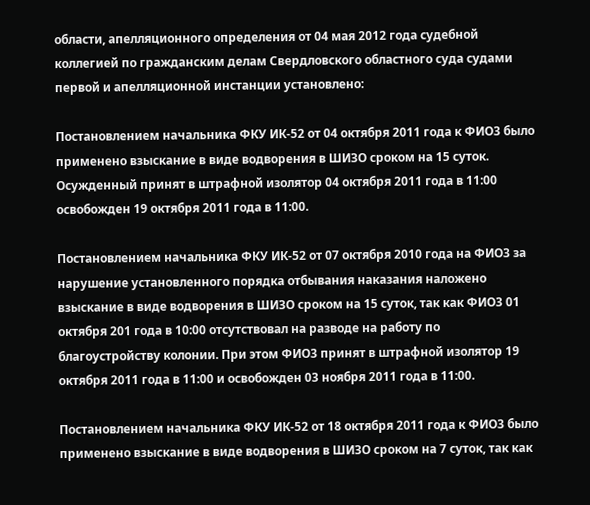области, апелляционного определения от 04 мая 2012 года судебной коллегией по гражданским делам Свердловского областного суда судами первой и апелляционной инстанции установлено:

Постановлением начальника ФКУ ИК-52 от 04 октября 2011 года к ФИО3 было применено взыскание в виде водворения в ШИЗО сроком на 15 суток. Осужденный принят в штрафной изолятор 04 октября 2011 года в 11:00 освобожден 19 октября 2011 года в 11:00.

Постановлением начальника ФКУ ИК-52 от 07 октября 2010 года на ФИО3 за нарушение установленного порядка отбывания наказания наложено взыскание в виде водворения в ШИЗО сроком на 15 суток, так как ФИО3 01 октября 201 года в 10:00 отсутствовал на разводе на работу по благоустройству колонии. При этом ФИО3 принят в штрафной изолятор 19 октября 2011 года в 11:00 и освобожден 03 ноября 2011 года в 11:00.

Постановлением начальника ФКУ ИК-52 от 18 октября 2011 года к ФИО3 было применено взыскание в виде водворения в ШИЗО сроком на 7 суток, так как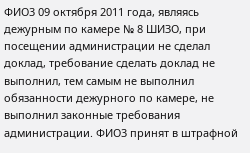ФИО3 09 октября 2011 года, являясь дежурным по камере № 8 ШИЗО, при посещении администрации не сделал доклад, требование сделать доклад не выполнил, тем самым не выполнил обязанности дежурного по камере, не выполнил законные требования администрации. ФИО3 принят в штрафной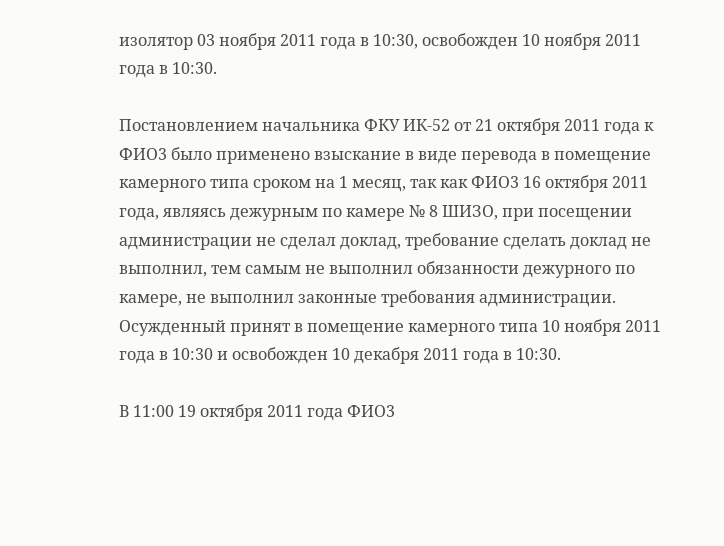изолятор 03 ноября 2011 года в 10:30, освобожден 10 ноября 2011 года в 10:30.

Постановлением начальника ФКУ ИК-52 от 21 октября 2011 года к ФИО3 было применено взыскание в виде перевода в помещение камерного типа сроком на 1 месяц, так как ФИО3 16 октября 2011 года, являясь дежурным по камере № 8 ШИЗО, при посещении администрации не сделал доклад, требование сделать доклад не выполнил, тем самым не выполнил обязанности дежурного по камере, не выполнил законные требования администрации. Осужденный принят в помещение камерного типа 10 ноября 2011 года в 10:30 и освобожден 10 декабря 2011 года в 10:30.

В 11:00 19 октября 2011 года ФИО3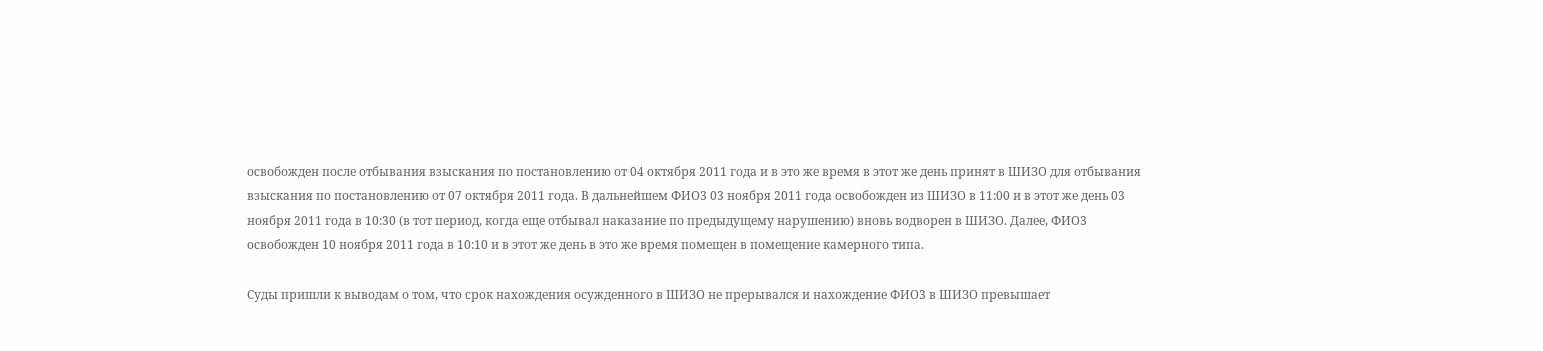освобожден после отбывания взыскания по постановлению от 04 октября 2011 года и в это же время в этот же день принят в ШИЗО для отбывания взыскания по постановлению от 07 октября 2011 года. В дальнейшем ФИО3 03 ноября 2011 года освобожден из ШИЗО в 11:00 и в этот же день 03 ноября 2011 года в 10:30 (в тот период, когда еще отбывал наказание по предыдущему нарушению) вновь водворен в ШИЗО. Далее, ФИО3 освобожден 10 ноября 2011 года в 10:10 и в этот же день в это же время помещен в помещение камерного типа.

Суды пришли к выводам о том, что срок нахождения осужденного в ШИЗО не прерывался и нахождение ФИО3 в ШИЗО превышает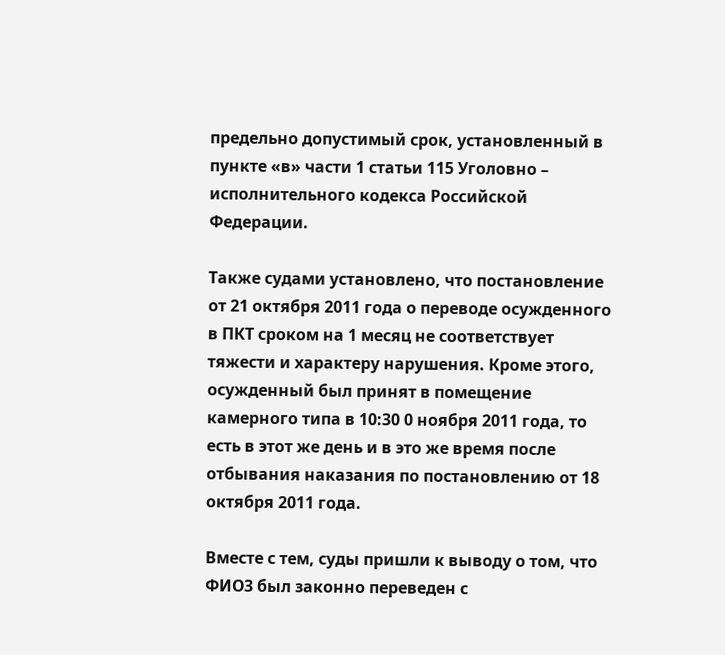предельно допустимый срок, установленный в пункте «в» части 1 статьи 115 Уголовно – исполнительного кодекса Российской Федерации.

Также судами установлено, что постановление от 21 октября 2011 года о переводе осужденного в ПКТ сроком на 1 месяц не соответствует тяжести и характеру нарушения. Кроме этого, осужденный был принят в помещение камерного типа в 10:30 0 ноября 2011 года, то есть в этот же день и в это же время после отбывания наказания по постановлению от 18 октября 2011 года.

Вместе с тем, суды пришли к выводу о том, что ФИО3 был законно переведен с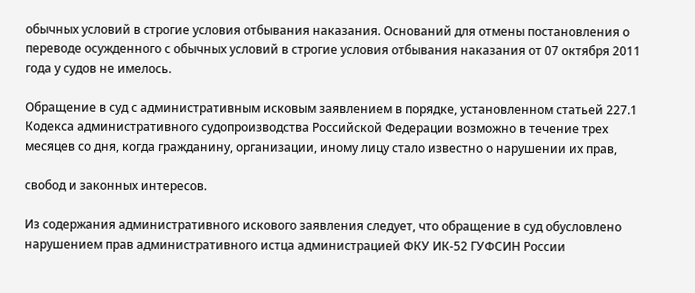обычных условий в строгие условия отбывания наказания. Оснований для отмены постановления о переводе осужденного с обычных условий в строгие условия отбывания наказания от 07 октября 2011 года у судов не имелось.

Обращение в суд с административным исковым заявлением в порядке, установленном статьей 227.1 Кодекса административного судопроизводства Российской Федерации возможно в течение трех месяцев со дня, когда гражданину, организации, иному лицу стало известно о нарушении их прав,

свобод и законных интересов.

Из содержания административного искового заявления следует, что обращение в суд обусловлено нарушением прав административного истца администрацией ФКУ ИК-52 ГУФСИН России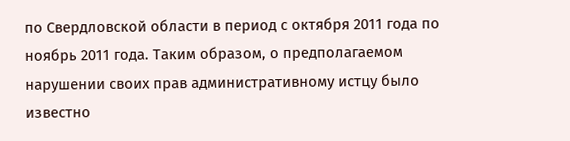по Свердловской области в период с октября 2011 года по ноябрь 2011 года. Таким образом, о предполагаемом нарушении своих прав административному истцу было известно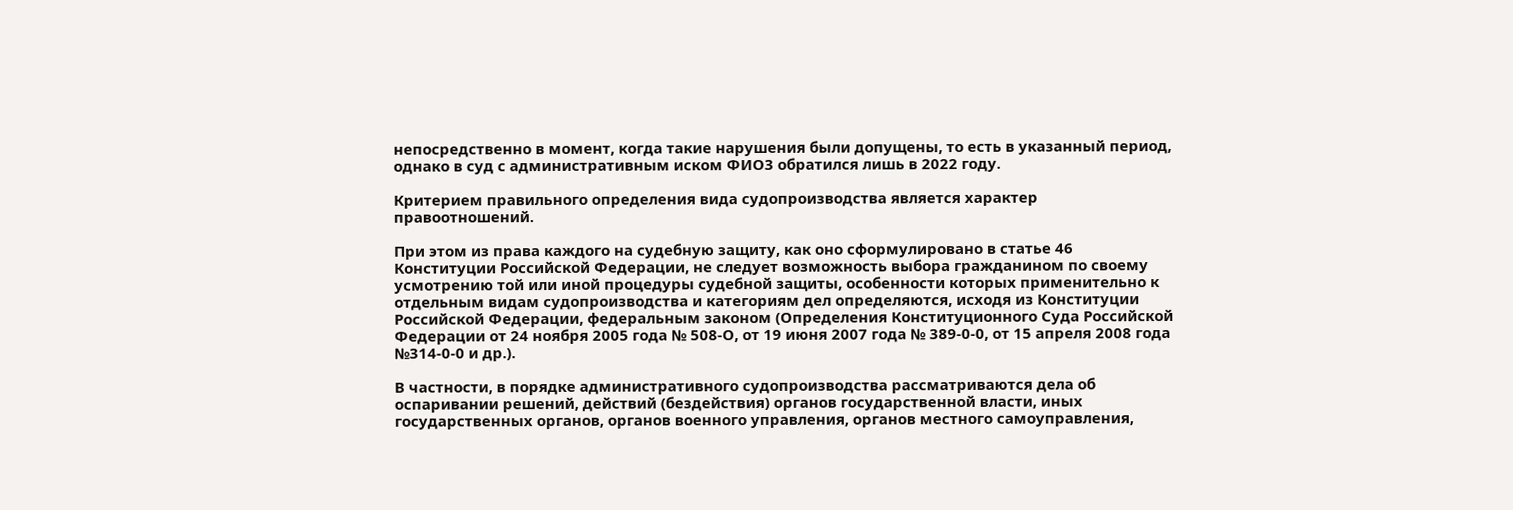непосредственно в момент, когда такие нарушения были допущены, то есть в указанный период, однако в суд с административным иском ФИО3 обратился лишь в 2022 году.

Критерием правильного определения вида судопроизводства является характер правоотношений.

При этом из права каждого на судебную защиту, как оно сформулировано в статье 46 Конституции Российской Федерации, не следует возможность выбора гражданином по своему усмотрению той или иной процедуры судебной защиты, особенности которых применительно к отдельным видам судопроизводства и категориям дел определяются, исходя из Конституции Российской Федерации, федеральным законом (Определения Конституционного Суда Российской Федерации от 24 ноября 2005 года № 508-О, от 19 июня 2007 года № 389-0-0, от 15 апреля 2008 года №314-0-0 и др.).

В частности, в порядке административного судопроизводства рассматриваются дела об оспаривании решений, действий (бездействия) органов государственной власти, иных государственных органов, органов военного управления, органов местного самоуправления,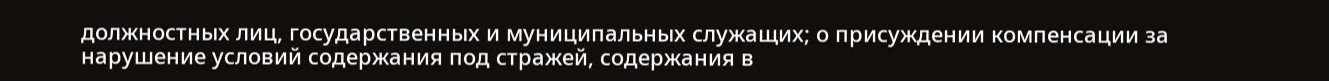должностных лиц, государственных и муниципальных служащих; о присуждении компенсации за нарушение условий содержания под стражей, содержания в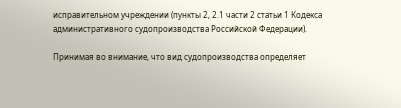исправительном учреждении (пункты 2, 2.1 части 2 статьи 1 Кодекса административного судопроизводства Российской Федерации).

Принимая во внимание, что вид судопроизводства определяет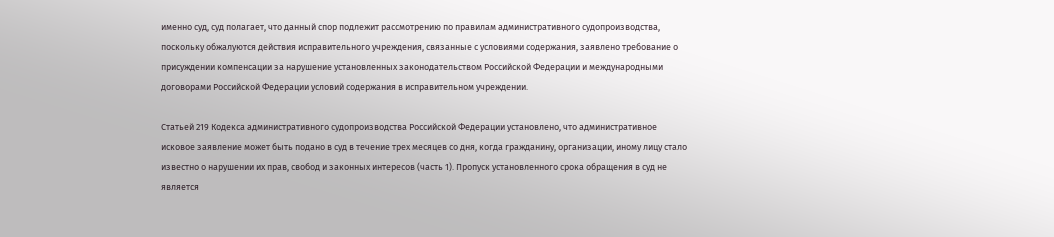именно суд, суд полагает, что данный спор подлежит рассмотрению по правилам административного судопроизводства, поскольку обжалуются действия исправительного учреждения, связанные с условиями содержания, заявлено требование о присуждении компенсации за нарушение установленных законодательством Российской Федерации и международными договорами Российской Федерации условий содержания в исправительном учреждении.

Статьей 219 Кодекса административного судопроизводства Российской Федерации установлено, что административное исковое заявление может быть подано в суд в течение трех месяцев со дня, когда гражданину, организации, иному лицу стало известно о нарушении их прав, свобод и законных интересов (часть 1). Пропуск установленного срока обращения в суд не является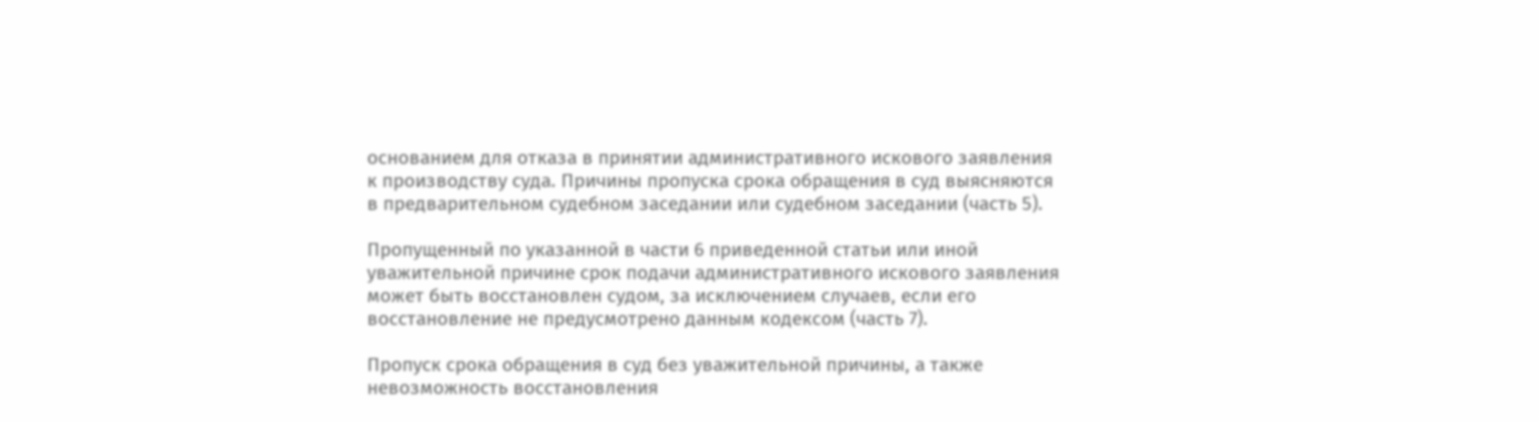основанием для отказа в принятии административного искового заявления к производству суда. Причины пропуска срока обращения в суд выясняются в предварительном судебном заседании или судебном заседании (часть 5).

Пропущенный по указанной в части 6 приведенной статьи или иной уважительной причине срок подачи административного искового заявления может быть восстановлен судом, за исключением случаев, если его восстановление не предусмотрено данным кодексом (часть 7).

Пропуск срока обращения в суд без уважительной причины, а также невозможность восстановления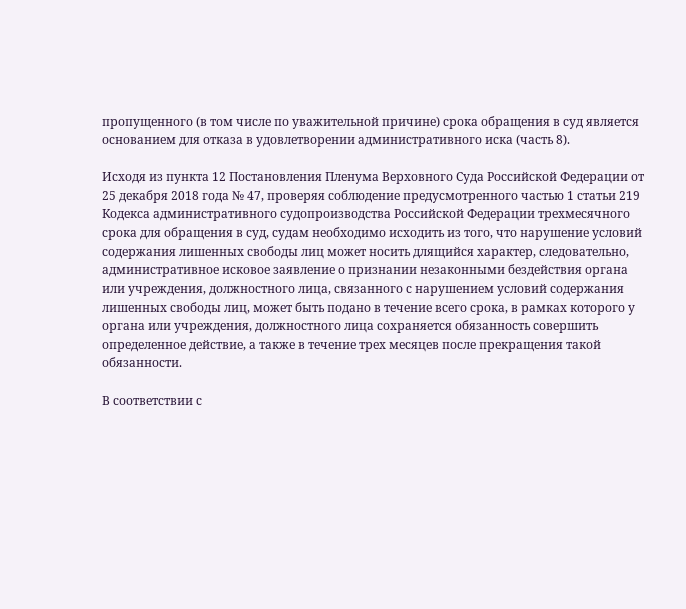пропущенного (в том числе по уважительной причине) срока обращения в суд является основанием для отказа в удовлетворении административного иска (часть 8).

Исходя из пункта 12 Постановления Пленума Верховного Суда Российской Федерации от 25 декабря 2018 года № 47, проверяя соблюдение предусмотренного частью 1 статьи 219 Кодекса административного судопроизводства Российской Федерации трехмесячного срока для обращения в суд, судам необходимо исходить из того, что нарушение условий содержания лишенных свободы лиц может носить длящийся характер, следовательно, административное исковое заявление о признании незаконными бездействия органа или учреждения, должностного лица, связанного с нарушением условий содержания лишенных свободы лиц, может быть подано в течение всего срока, в рамках которого у органа или учреждения, должностного лица сохраняется обязанность совершить определенное действие, а также в течение трех месяцев после прекращения такой обязанности.

В соответствии с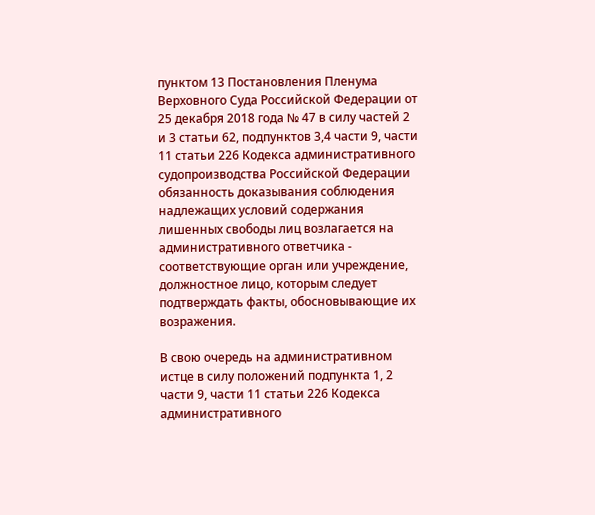пунктом 13 Постановления Пленума Верховного Суда Российской Федерации от 25 декабря 2018 года № 47 в силу частей 2 и 3 статьи 62, подпунктов 3,4 части 9, части 11 статьи 226 Кодекса административного судопроизводства Российской Федерации обязанность доказывания соблюдения надлежащих условий содержания лишенных свободы лиц возлагается на административного ответчика - соответствующие орган или учреждение, должностное лицо, которым следует подтверждать факты, обосновывающие их возражения.

В свою очередь на административном истце в силу положений подпункта 1, 2 части 9, части 11 статьи 226 Кодекса административного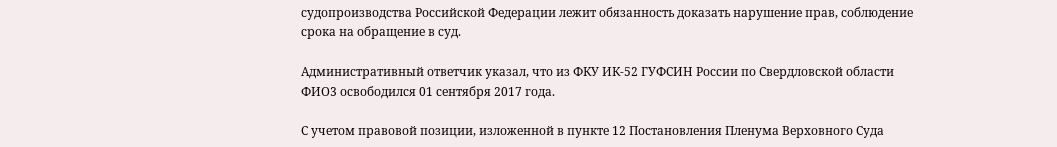судопроизводства Российской Федерации лежит обязанность доказать нарушение прав, соблюдение срока на обращение в суд.

Административный ответчик указал, что из ФКУ ИК-52 ГУФСИН России по Свердловской области ФИО3 освободился 01 сентября 2017 года.

С учетом правовой позиции, изложенной в пункте 12 Постановления Пленума Верховного Суда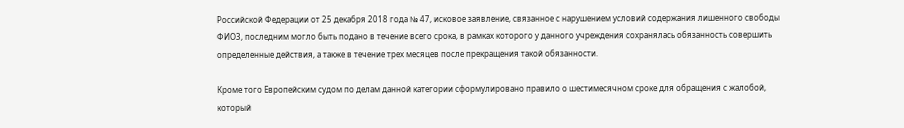Российской Федерации от 25 декабря 2018 года № 47, исковое заявление, связанное с нарушением условий содержания лишенного свободы ФИО3, последним могло быть подано в течение всего срока, в рамках которого у данного учреждения сохранялась обязанность совершить определенные действия, а также в течение трех месяцев после прекращения такой обязанности.

Кроме того Европейским судом по делам данной категории сформулировано правило о шестимесячном сроке для обращения с жалобой, который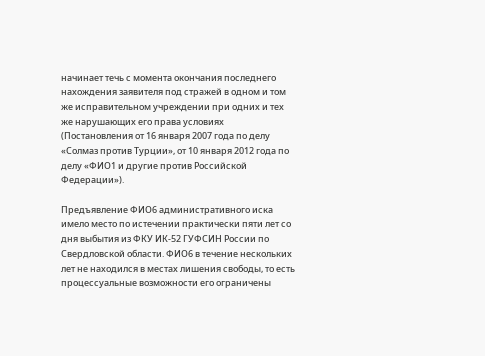начинает течь с момента окончания последнего нахождения заявителя под стражей в одном и том же исправительном учреждении при одних и тех же нарушающих его права условиях (Постановления от 16 января 2007 года по делу «Солмаз против Турции», от 10 января 2012 года по делу «ФИО1 и другие против Российской Федерации»).

Предъявление ФИО6 административного иска имело место по истечении практически пяти лет со дня выбытия из ФКУ ИК-52 ГУФСИН России по Свердловской области. ФИО6 в течение нескольких лет не находился в местах лишения свободы, то есть процессуальные возможности его ограничены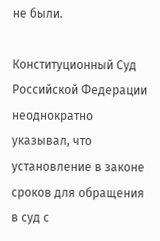не были.

Конституционный Суд Российской Федерации неоднократно указывал, что установление в законе сроков для обращения в суд с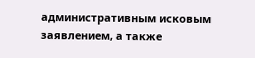административным исковым заявлением, а также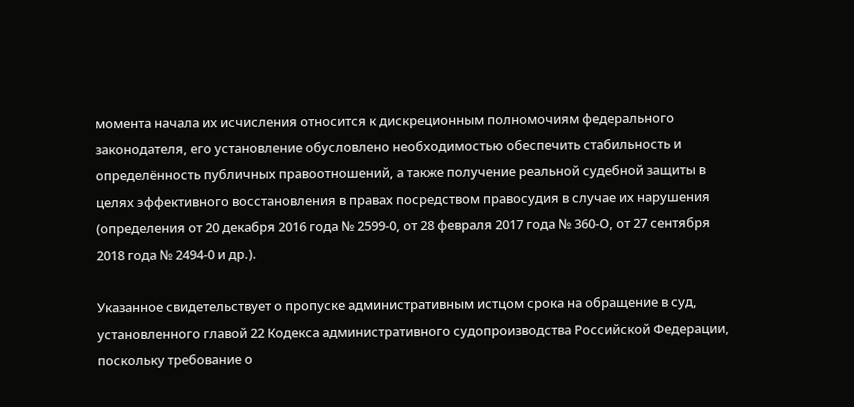момента начала их исчисления относится к дискреционным полномочиям федерального законодателя, его установление обусловлено необходимостью обеспечить стабильность и определённость публичных правоотношений, а также получение реальной судебной защиты в целях эффективного восстановления в правах посредством правосудия в случае их нарушения (определения от 20 декабря 2016 года № 2599-0, от 28 февраля 2017 года № 360-О, от 27 сентября 2018 года № 2494-0 и др.).

Указанное свидетельствует о пропуске административным истцом срока на обращение в суд, установленного главой 22 Кодекса административного судопроизводства Российской Федерации, поскольку требование о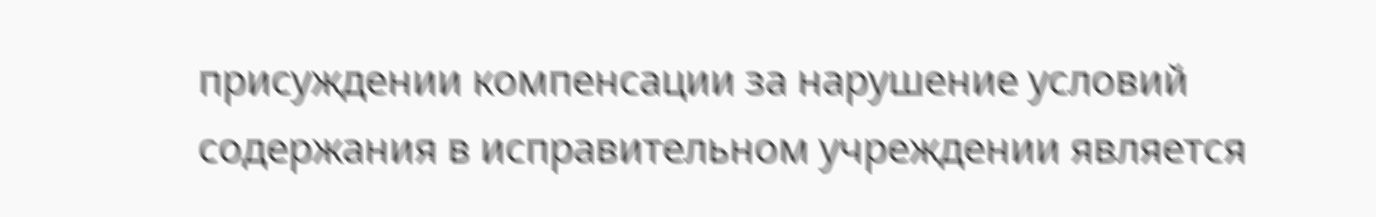присуждении компенсации за нарушение условий содержания в исправительном учреждении является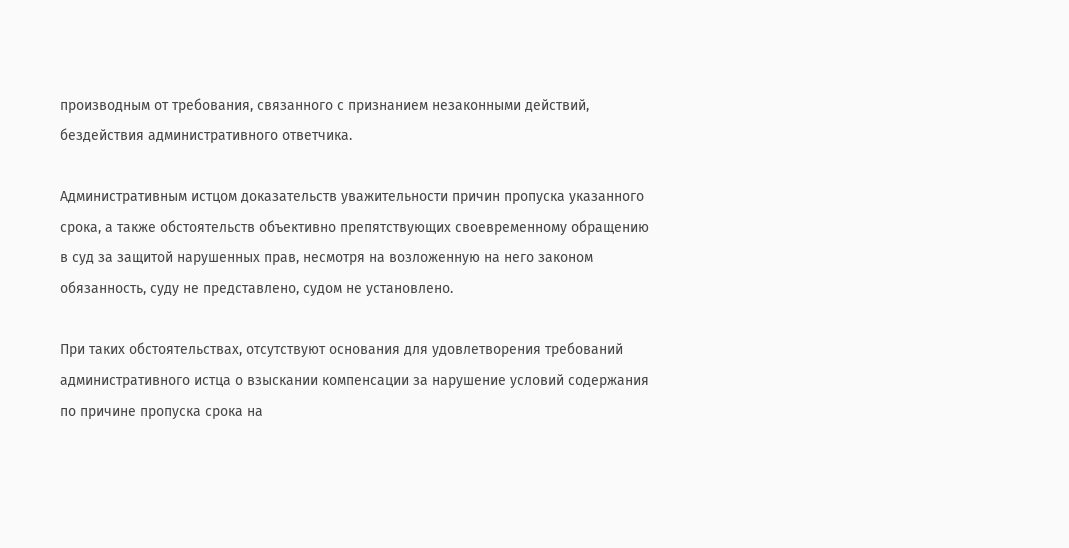производным от требования, связанного с признанием незаконными действий, бездействия административного ответчика.

Административным истцом доказательств уважительности причин пропуска указанного срока, а также обстоятельств объективно препятствующих своевременному обращению в суд за защитой нарушенных прав, несмотря на возложенную на него законом обязанность, суду не представлено, судом не установлено.

При таких обстоятельствах, отсутствуют основания для удовлетворения требований административного истца о взыскании компенсации за нарушение условий содержания по причине пропуска срока на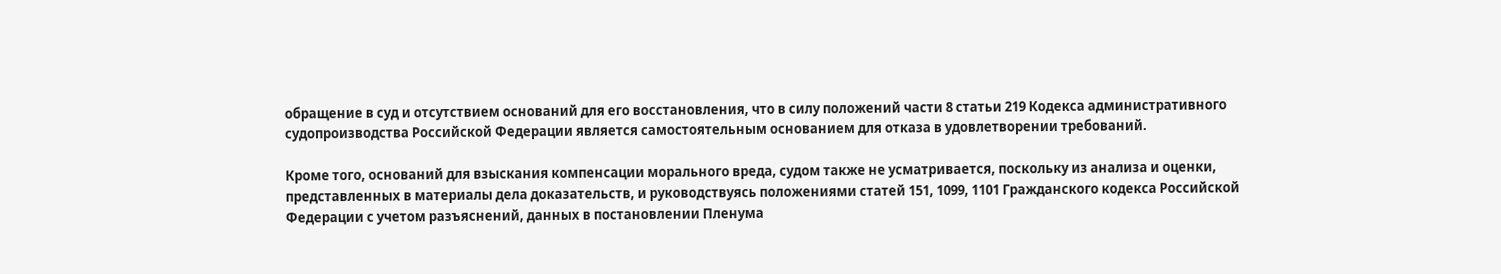обращение в суд и отсутствием оснований для его восстановления, что в силу положений части 8 статьи 219 Кодекса административного судопроизводства Российской Федерации является самостоятельным основанием для отказа в удовлетворении требований.

Кроме того, оснований для взыскания компенсации морального вреда, судом также не усматривается, поскольку из анализа и оценки, представленных в материалы дела доказательств, и руководствуясь положениями статей 151, 1099, 1101 Гражданского кодекса Российской Федерации с учетом разъяснений, данных в постановлении Пленума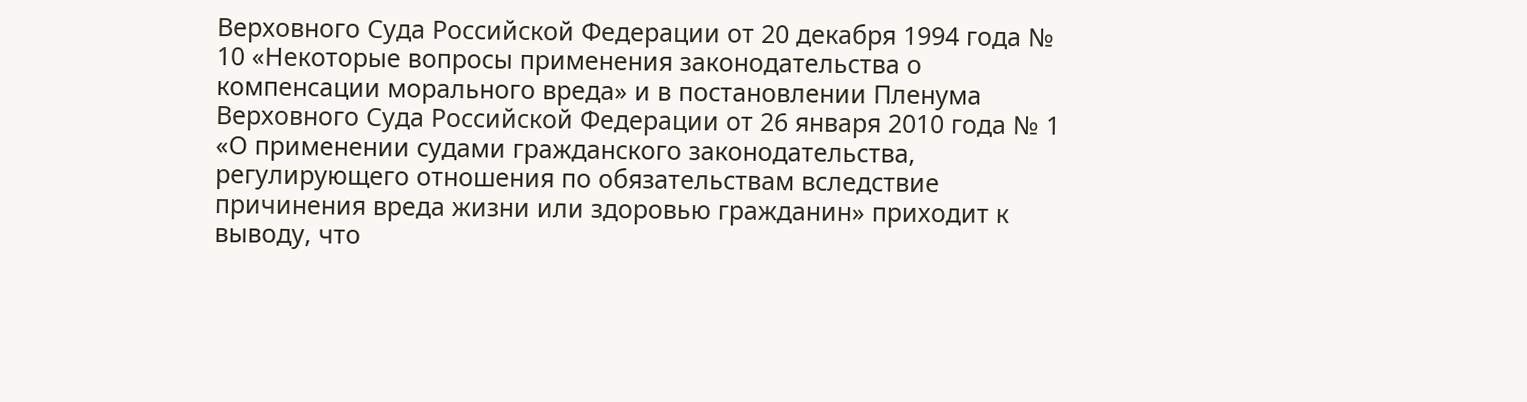Верховного Суда Российской Федерации от 20 декабря 1994 года № 10 «Некоторые вопросы применения законодательства о компенсации морального вреда» и в постановлении Пленума Верховного Суда Российской Федерации от 26 января 2010 года № 1 «О применении судами гражданского законодательства, регулирующего отношения по обязательствам вследствие причинения вреда жизни или здоровью гражданин» приходит к выводу, что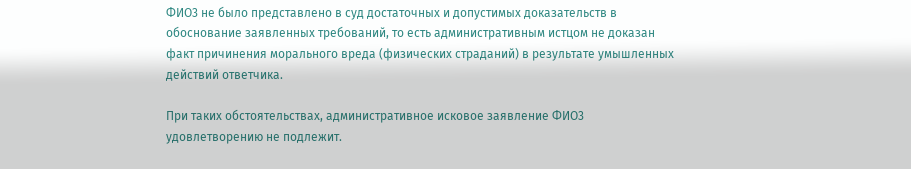ФИО3 не было представлено в суд достаточных и допустимых доказательств в обоснование заявленных требований, то есть административным истцом не доказан факт причинения морального вреда (физических страданий) в результате умышленных действий ответчика.

При таких обстоятельствах, административное исковое заявление ФИО3 удовлетворению не подлежит.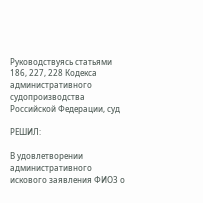Руководствуясь статьями 186, 227, 228 Кодекса административного судопроизводства Российской Федерации, суд

РЕШИЛ:

В удовлетворении административного искового заявления ФИО3 о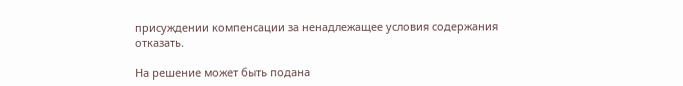присуждении компенсации за ненадлежащее условия содержания отказать.

На решение может быть подана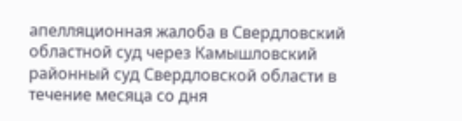апелляционная жалоба в Свердловский областной суд через Камышловский районный суд Свердловской области в течение месяца со дня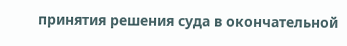принятия решения суда в окончательной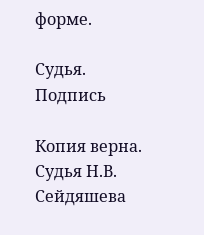форме.

Судья. Подпись

Копия верна. Судья Н.В. Сейдяшева